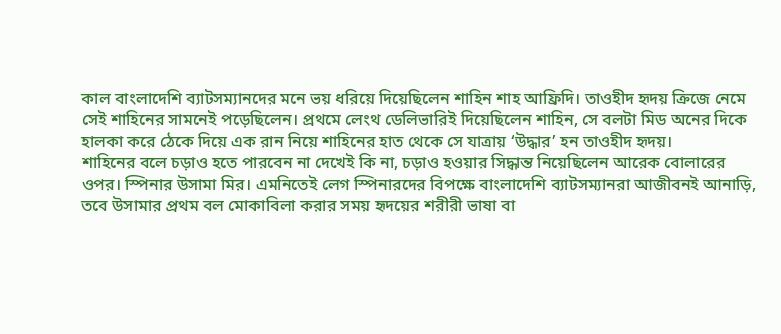কাল বাংলাদেশি ব্যাটসম্যানদের মনে ভয় ধরিয়ে দিয়েছিলেন শাহিন শাহ আফ্রিদি। তাওহীদ হৃদয় ক্রিজে নেমে সেই শাহিনের সামনেই পড়েছিলেন। প্রথমে লেংথ ডেলিভারিই দিয়েছিলেন শাহিন, সে বলটা মিড অনের দিকে হালকা করে ঠেকে দিয়ে এক রান নিয়ে শাহিনের হাত থেকে সে যাত্রায় ‘উদ্ধার’ হন তাওহীদ হৃদয়।
শাহিনের বলে চড়াও হতে পারবেন না দেখেই কি না, চড়াও হওয়ার সিদ্ধান্ত নিয়েছিলেন আরেক বোলারের ওপর। স্পিনার উসামা মির। এমনিতেই লেগ স্পিনারদের বিপক্ষে বাংলাদেশি ব্যাটসম্যানরা আজীবনই আনাড়ি, তবে উসামার প্রথম বল মোকাবিলা করার সময় হৃদয়ের শরীরী ভাষা বা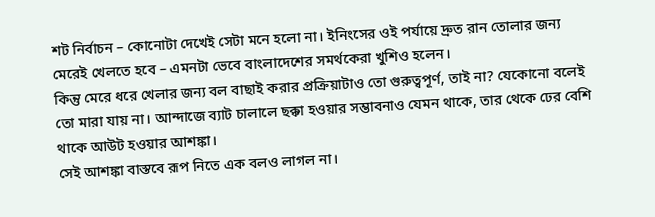শট নির্বাচন – কোনোটা দেখেই সেটা মনে হলো না। ইনিংসের ওই পর্যায়ে দ্রুত রান তোলার জন্য মেরেই খেলতে হবে – এমনটা ভেবে বাংলাদেশের সমর্থকেরা খুশিও হলেন।
কিন্তু মেরে ধরে খেলার জন্য বল বাছাই করার প্রক্রিয়াটাও তো গুরুত্বপূর্ণ, তাই না? যেকোনো বলেই তো মারা যায় না। আন্দাজে ব্যাট চালালে ছক্কা হওয়ার সম্ভাবনাও যেমন থাকে, তার থেকে ঢের বেশি থাকে আউট হওয়ার আশঙ্কা।
সেই আশঙ্কা বাস্তবে রূপ নিতে এক বলও লাগল না।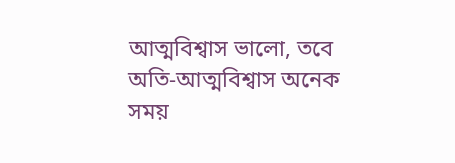আত্মবিশ্বাস ভালো, তবে অতি-আত্মবিশ্বাস অনেক সময়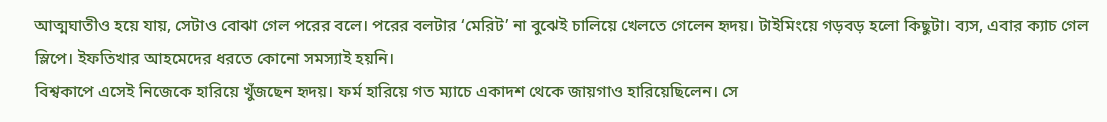আত্মঘাতীও হয়ে যায়, সেটাও বোঝা গেল পরের বলে। পরের বলটার ‘মেরিট’ না বুঝেই চালিয়ে খেলতে গেলেন হৃদয়। টাইমিংয়ে গড়বড় হলো কিছুটা। ব্যস, এবার ক্যাচ গেল স্লিপে। ইফতিখার আহমেদের ধরতে কোনো সমস্যাই হয়নি।
বিশ্বকাপে এসেই নিজেকে হারিয়ে খুঁজছেন হৃদয়। ফর্ম হারিয়ে গত ম্যাচে একাদশ থেকে জায়গাও হারিয়েছিলেন। সে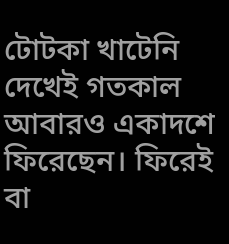টোটকা খাটেনি দেখেই গতকাল আবারও একাদশে ফিরেছেন। ফিরেই বা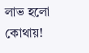লাভ হলো কোথায়!